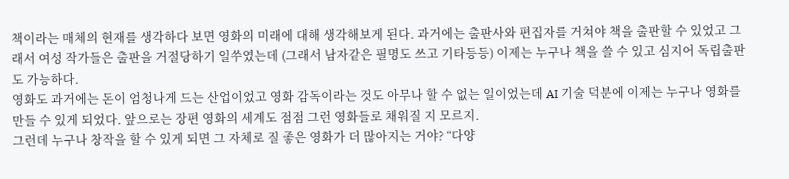책이라는 매체의 현재를 생각하다 보면 영화의 미래에 대해 생각해보게 된다. 과거에는 출판사와 편집자를 거쳐야 책을 출판할 수 있었고 그래서 여성 작가들은 출판을 거절당하기 일쑤였는데 (그래서 남자같은 필명도 쓰고 기타등등) 이제는 누구나 책을 쓸 수 있고 심지어 독립출판도 가능하다.
영화도 과거에는 돈이 엄청나게 드는 산업이었고 영화 감독이라는 것도 아무나 할 수 없는 일이었는데 AI 기술 덕분에 이제는 누구나 영화를 만들 수 있게 되었다. 앞으로는 장편 영화의 세계도 점점 그런 영화들로 채워질 지 모르지.
그런데 누구나 창작을 할 수 있게 되면 그 자체로 질 좋은 영화가 더 많아지는 거야? “다양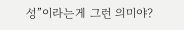성”이라는게 그런 의미야?